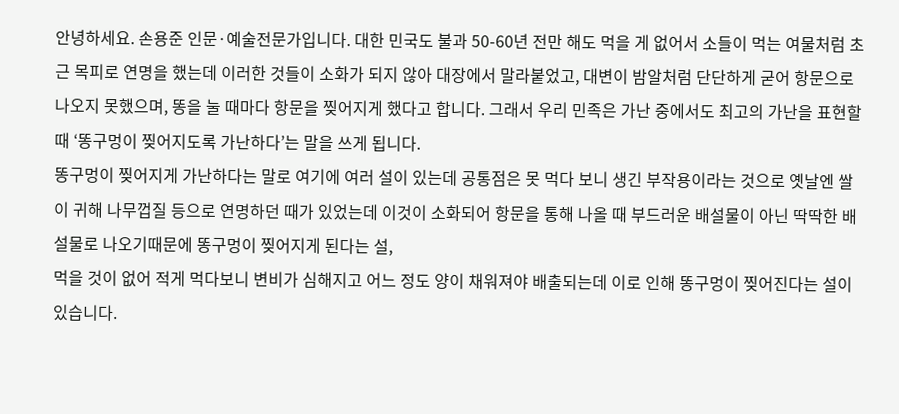안녕하세요. 손용준 인문·예술전문가입니다. 대한 민국도 불과 50-60년 전만 해도 먹을 게 없어서 소들이 먹는 여물처럼 초근 목피로 연명을 했는데 이러한 것들이 소화가 되지 않아 대장에서 말라붙었고, 대변이 밤알처럼 단단하게 굳어 항문으로 나오지 못했으며, 똥을 눌 때마다 항문을 찢어지게 했다고 합니다. 그래서 우리 민족은 가난 중에서도 최고의 가난을 표현할 때 ‘똥구멍이 찢어지도록 가난하다’는 말을 쓰게 됩니다.
똥구멍이 찢어지게 가난하다는 말로 여기에 여러 설이 있는데 공통점은 못 먹다 보니 생긴 부작용이라는 것으로 옛날엔 쌀이 귀해 나무껍질 등으로 연명하던 때가 있었는데 이것이 소화되어 항문을 통해 나올 때 부드러운 배설물이 아닌 딱딱한 배설물로 나오기때문에 똥구멍이 찢어지게 된다는 설,
먹을 것이 없어 적게 먹다보니 변비가 심해지고 어느 정도 양이 채워져야 배출되는데 이로 인해 똥구멍이 찢어진다는 설이 있습니다.